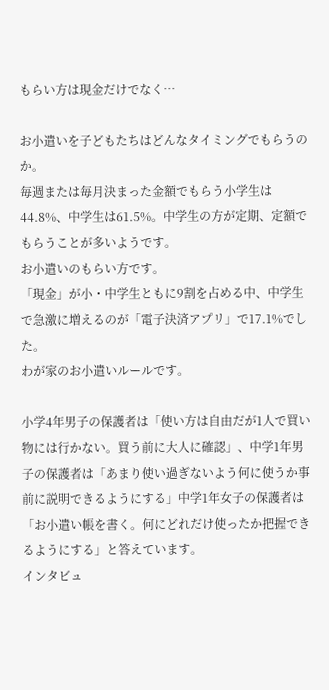もらい方は現金だけでなく…

お小遣いを子どもたちはどんなタイミングでもらうのか。
毎週または毎月決まった金額でもらう小学生は44.8%、中学生は61.5%。中学生の方が定期、定額でもらうことが多いようです。
お小遣いのもらい方です。
「現金」が小・中学生ともに9割を占める中、中学生で急激に増えるのが「電子決済アプリ」で17.1%でした。
わが家のお小遣いルールです。

小学4年男子の保護者は「使い方は自由だが1人で買い物には行かない。買う前に大人に確認」、中学1年男子の保護者は「あまり使い過ぎないよう何に使うか事前に説明できるようにする」中学1年女子の保護者は「お小遣い帳を書く。何にどれだけ使ったか把握できるようにする」と答えています。
インタビュ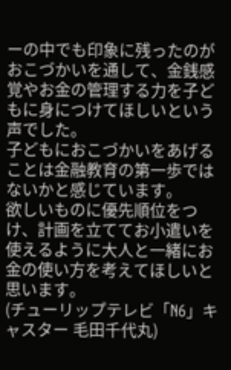ーの中でも印象に残ったのがおこづかいを通して、金銭感覚やお金の管理する力を子どもに身につけてほしいという声でした。
子どもにおこづかいをあげることは金融教育の第一歩ではないかと感じています。
欲しいものに優先順位をつけ、計画を立ててお小遣いを使えるように大人と一緒にお金の使い方を考えてほしいと思います。
(チューリップテレビ「N6」キャスター 毛田千代丸)